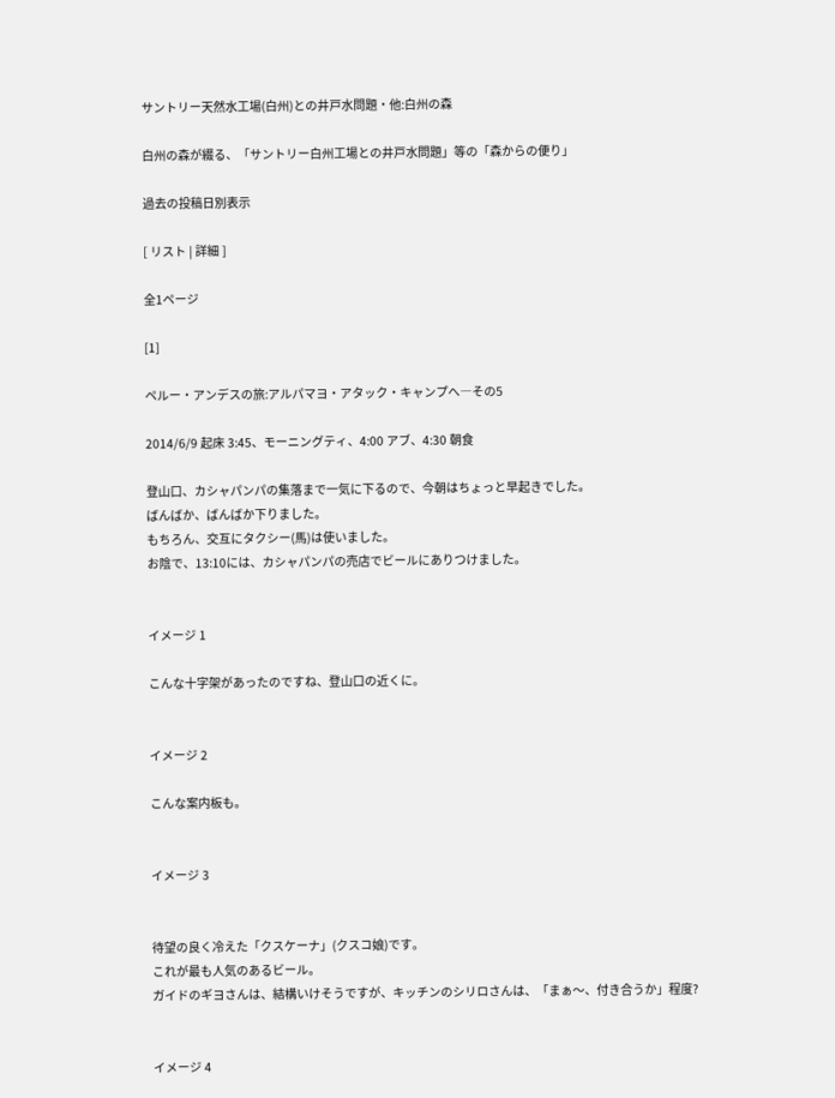サントリー天然水工場(白州)との井戸水問題・他:白州の森

白州の森が綴る、「サントリー白州工場との井戸水問題」等の「森からの便り」

過去の投稿日別表示

[ リスト | 詳細 ]

全1ページ

[1]

ペルー・アンデスの旅:アルパマヨ・アタック・キャンプへ―その5

2014/6/9 起床 3:45、モーニングティ、4:00 アブ、4:30 朝食

登山口、カシャパンパの集落まで一気に下るので、今朝はちょっと早起きでした。
ばんばか、ばんばか下りました。
もちろん、交互にタクシー(馬)は使いました。
お陰で、13:10には、カシャパンパの売店でビールにありつけました。


イメージ 1

こんな十字架があったのですね、登山口の近くに。


イメージ 2

こんな案内板も。


イメージ 3


待望の良く冷えた「クスケーナ」(クスコ娘)です。
これが最も人気のあるビール。
ガイドのギヨさんは、結構いけそうですが、キッチンのシリロさんは、「まぁ〜、付き合うか」程度?


イメージ 4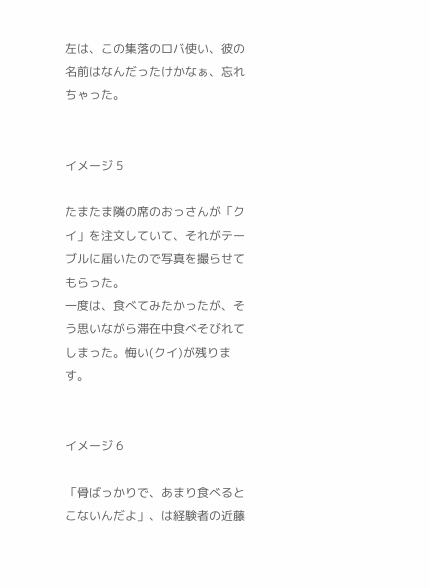左は、この集落のロバ使い、彼の名前はなんだったけかなぁ、忘れちゃった。


イメージ 5

たまたま隣の席のおっさんが「クイ」を注文していて、それがテーブルに届いたので写真を撮らせてもらった。
一度は、食べてみたかったが、そう思いながら滞在中食べそびれてしまった。悔い(クイ)が残ります。


イメージ 6

「骨ばっかりで、あまり食べるとこないんだよ」、は経験者の近藤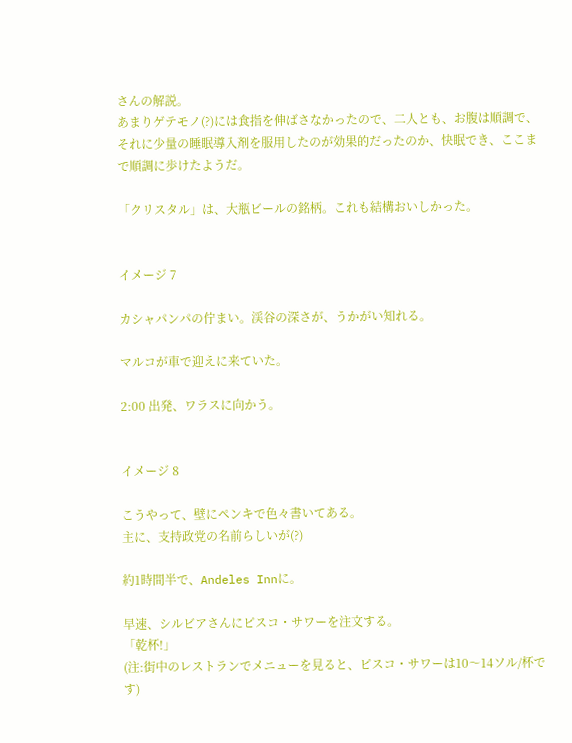さんの解説。
あまりゲテモノ(?)には食指を伸ばさなかったので、二人とも、お腹は順調で、それに少量の睡眠導入剤を服用したのが効果的だったのか、快眠でき、ここまで順調に歩けたようだ。

「クリスタル」は、大瓶ビールの銘柄。これも結構おいしかった。


イメージ 7

カシャパンパの佇まい。渓谷の深さが、うかがい知れる。

マルコが車で迎えに来ていた。

2:00 出発、ワラスに向かう。


イメージ 8

こうやって、壁にペンキで色々書いてある。
主に、支持政党の名前らしいが(?)

約1時間半で、Andeles Innに。

早速、シルビアさんにピスコ・サワーを注文する。
「乾杯!」
(注:街中のレストランでメニューを見ると、ピスコ・サワーは10〜14ソル/杯です)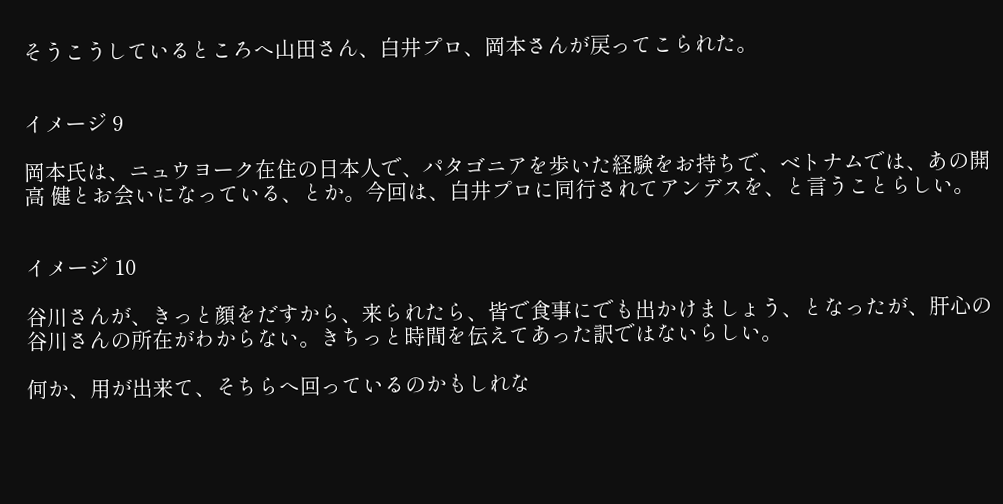そうこうしているところへ山田さん、白井プロ、岡本さんが戻ってこられた。


イメージ 9

岡本氏は、ニュウヨーク在住の日本人で、パタゴニアを歩いた経験をお持ちで、ベトナムでは、あの開高 健とお会いになっている、とか。今回は、白井プロに同行されてアンデスを、と言うことらしい。


イメージ 10

谷川さんが、きっと顔をだすから、来られたら、皆で食事にでも出かけましょう、となったが、肝心の谷川さんの所在がわからない。きちっと時間を伝えてあった訳ではないらしい。

何か、用が出来て、そちらへ回っているのかもしれな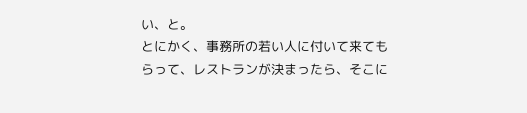い、と。
とにかく、事務所の若い人に付いて来てもらって、レストランが決まったら、そこに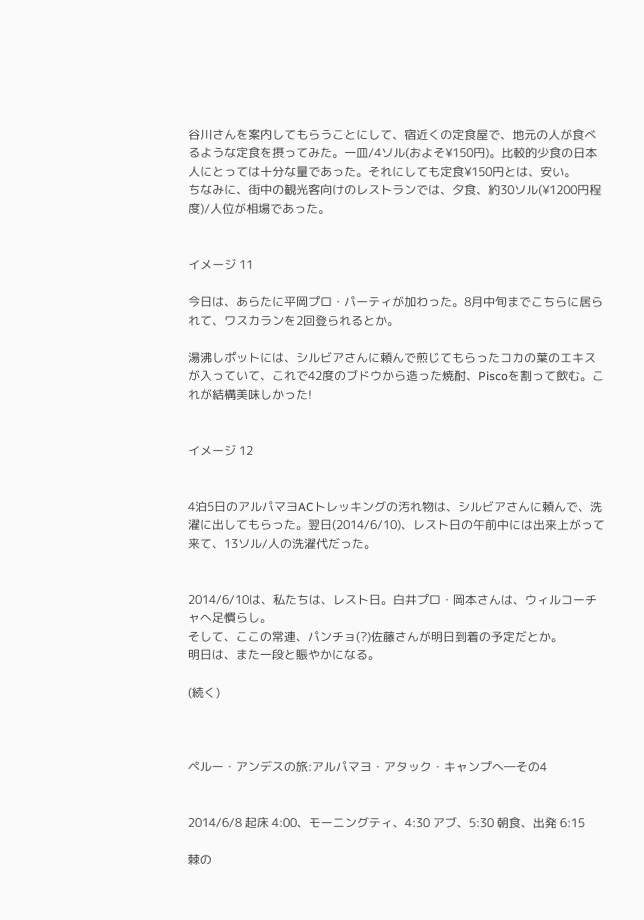谷川さんを案内してもらうことにして、宿近くの定食屋で、地元の人が食べるような定食を摂ってみた。一皿/4ソル(およそ¥150円)。比較的少食の日本人にとっては十分な量であった。それにしても定食¥150円とは、安い。
ちなみに、街中の観光客向けのレストランでは、夕食、約30ソル(¥1200円程度)/人位が相場であった。


イメージ 11

今日は、あらたに平岡プロ・パーティが加わった。8月中旬までこちらに居られて、ワスカランを2回登られるとか。

湯沸しポットには、シルビアさんに頼んで煎じてもらったコカの葉のエキスが入っていて、これで42度のブドウから造った焼酎、Piscoを割って飲む。これが結構美味しかった!


イメージ 12


4泊5日のアルパマヨACトレッキングの汚れ物は、シルビアさんに頼んで、洗濯に出してもらった。翌日(2014/6/10)、レスト日の午前中には出来上がって来て、13ソル/人の洗濯代だった。


2014/6/10は、私たちは、レスト日。白井プロ・岡本さんは、ウィルコーチャへ足慣らし。
そして、ここの常連、パンチョ(?)佐藤さんが明日到着の予定だとか。
明日は、また一段と賑やかになる。

(続く)



ペルー・アンデスの旅:アルパマヨ・アタック・キャンプへ―その4


2014/6/8 起床 4:00、モーニングティ、4:30 アブ、5:30 朝食、出発 6:15

棘の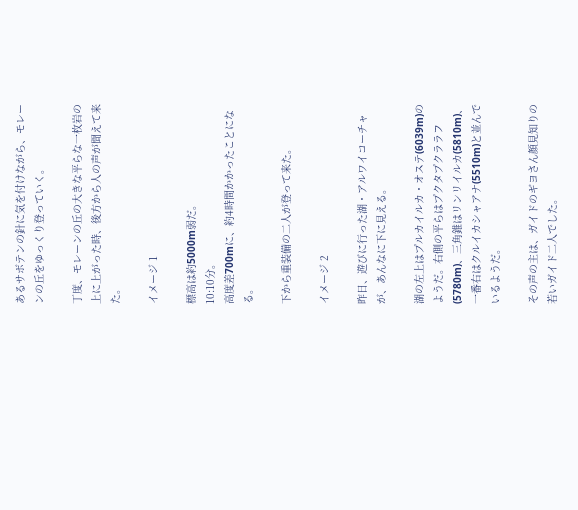あるサボテンの針に気を付けながら、モレーンの丘をゆっくり登っていく。

丁度、モレーンの丘の大きな平らな一枚岩の上に上がった時、後方から人の声が聞えて来た。

イメージ 1

標高は約5000m弱だ。
10:10分。
高度差700mに、約4時間かかったことになる。

下から重装備の二人が登って来た。

イメージ 2

昨日、遊びに行った湖・アルワイコーチャが、あんなに下に見える。

湖の左上はプルカイルカ・オステ(6039m)のようだ。右側の平らはプクタプクララフ(5780m)、三角錐はリンリイルカ(5810m)、一番右はクルイカシャアナ(5510m)と並んでいるようだ。

その声の主は、ガイドのギヨさん顔見知りの若いガイド二人でした。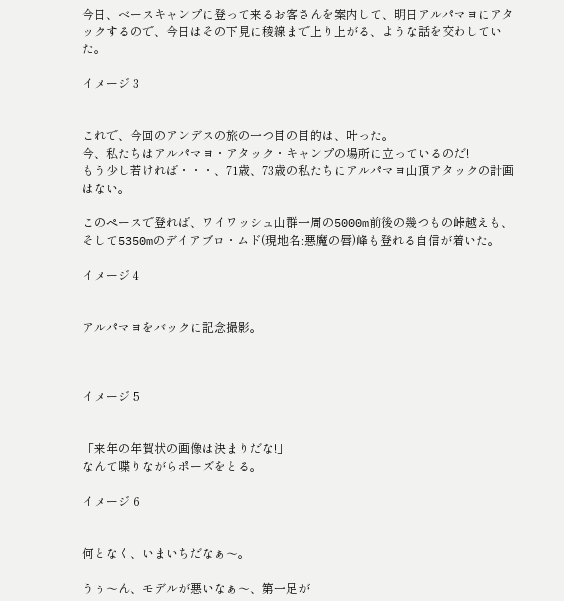今日、ベースキャンプに登って来るお客さんを案内して、明日アルパマヨにアタックするので、今日はその下見に稜線まで上り上がる、ような話を交わしていた。

イメージ 3


これで、今回のアンデスの旅の一つ目の目的は、叶った。
今、私たちはアルパマヨ・アタック・キャンプの場所に立っているのだ!
もう少し若ければ・・・、71歳、73歳の私たちにアルパマヨ山頂アタックの計画はない。

このペースで登れば、ワイワッシュ山群一周の5000m前後の幾つもの峠越えも、そして5350mのデイアブロ・ムド(現地名:悪魔の唇)峰も登れる自信が着いた。

イメージ 4


アルパマヨをバックに記念撮影。



イメージ 5


「来年の年賀状の画像は決まりだな!」
なんて喋りながらポーズをとる。

イメージ 6


何となく、いまいちだなぁ〜。

うぅ〜ん、モデルが悪いなぁ〜、第一足が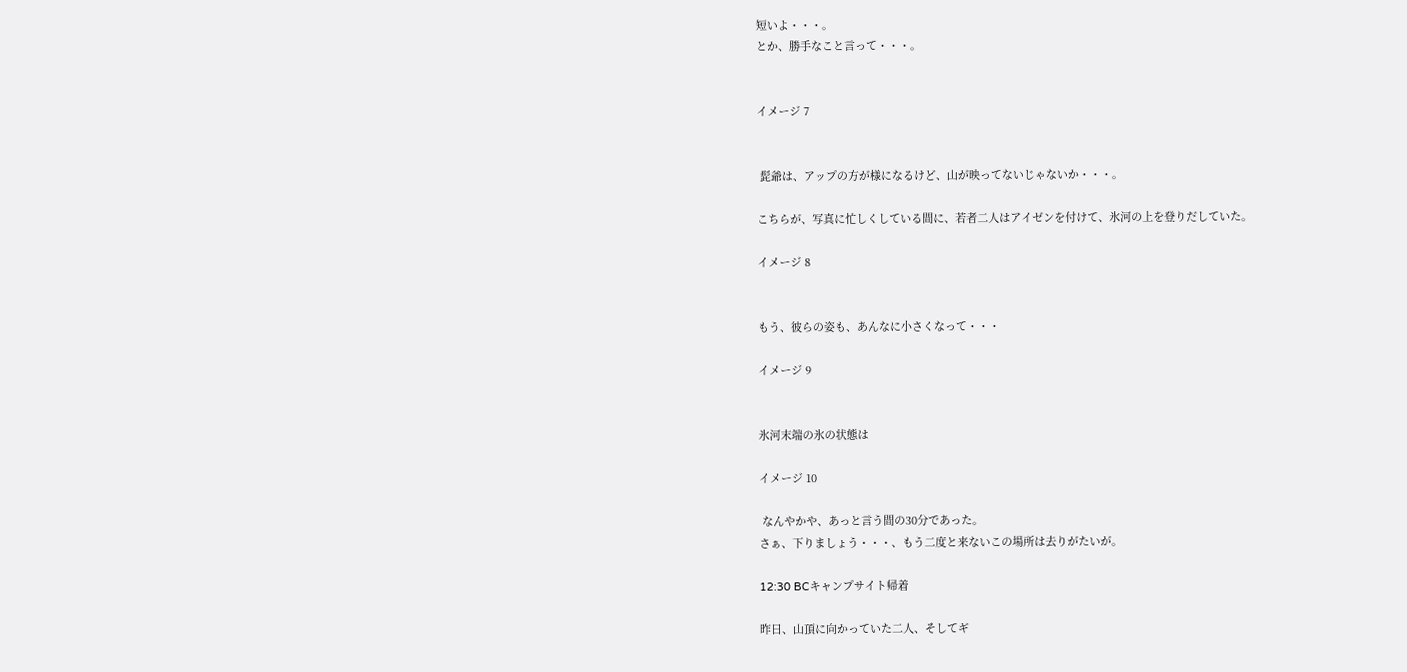短いよ・・・。
とか、勝手なこと言って・・・。


イメージ 7


 髭爺は、アップの方が様になるけど、山が映ってないじゃないか・・・。

こちらが、写真に忙しくしている間に、若者二人はアイゼンを付けて、氷河の上を登りだしていた。

イメージ 8


もう、彼らの姿も、あんなに小さくなって・・・

イメージ 9


氷河末端の氷の状態は

イメージ 10

 なんやかや、あっと言う間の30分であった。
さぁ、下りましょう・・・、もう二度と来ないこの場所は去りがたいが。

12:30 BCキャンプサイト帰着

昨日、山頂に向かっていた二人、そしてギ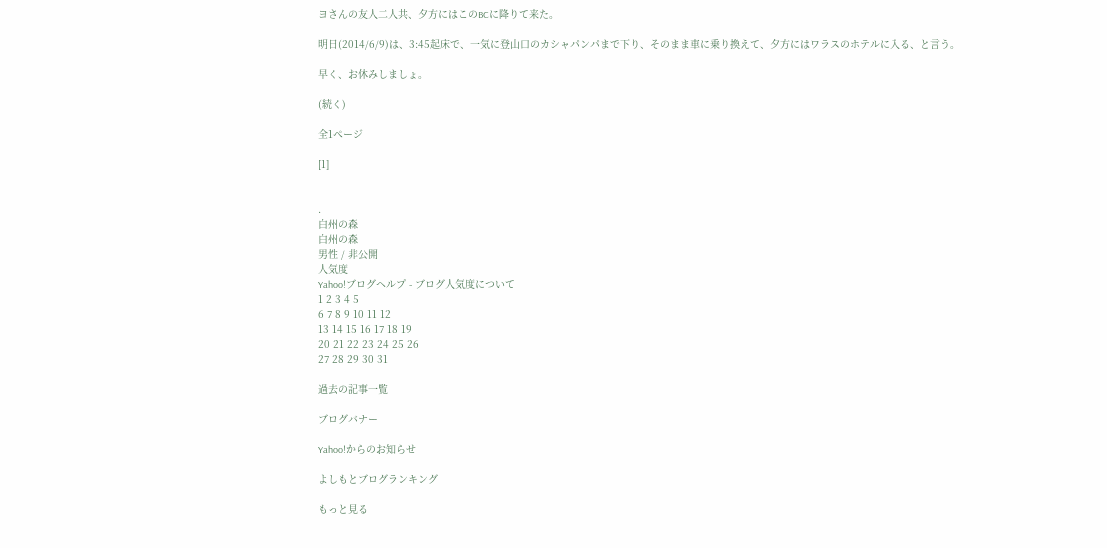ヨさんの友人二人共、夕方にはこのBCに降りて来た。

明日(2014/6/9)は、3:45起床で、一気に登山口のカシャパンパまで下り、そのまま車に乗り換えて、夕方にはワラスのホテルに入る、と言う。

早く、お休みしましょ。

(続く)

全1ページ

[1]


.
白州の森
白州の森
男性 / 非公開
人気度
Yahoo!ブログヘルプ - ブログ人気度について
1 2 3 4 5
6 7 8 9 10 11 12
13 14 15 16 17 18 19
20 21 22 23 24 25 26
27 28 29 30 31

過去の記事一覧

ブログバナー

Yahoo!からのお知らせ

よしもとブログランキング

もっと見る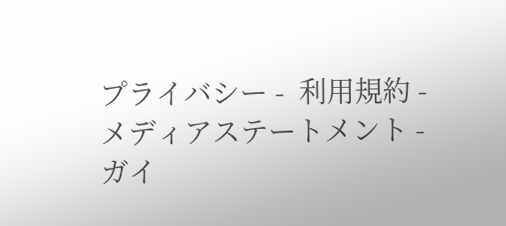プライバシー -  利用規約 -  メディアステートメント -  ガイ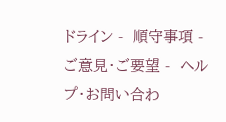ドライン -  順守事項 -  ご意見・ご要望 -  ヘルプ・お問い合わ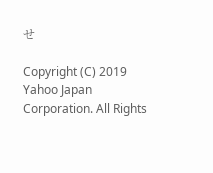せ

Copyright (C) 2019 Yahoo Japan Corporation. All Rights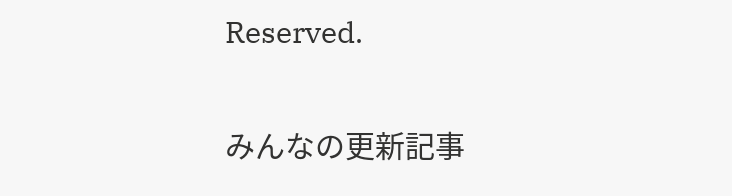Reserved.

みんなの更新記事